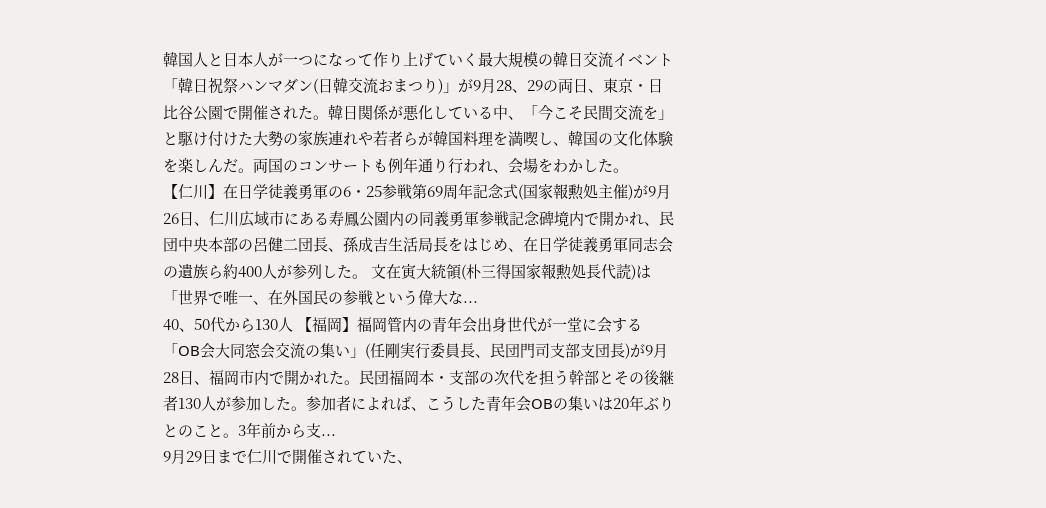韓国人と日本人が一つになって作り上げていく最大規模の韓日交流イベント「韓日祝祭ハンマダン(日韓交流おまつり)」が9月28、29の両日、東京・日比谷公園で開催された。韓日関係が悪化している中、「今こそ民間交流を」と駆け付けた大勢の家族連れや若者らが韓国料理を満喫し、韓国の文化体験を楽しんだ。両国のコンサートも例年通り行われ、会場をわかした。
【仁川】在日学徒義勇軍の6・25参戦第69周年記念式(国家報勲処主催)が9月26日、仁川広域市にある寿鳳公園内の同義勇軍参戦記念碑境内で開かれ、民団中央本部の呂健二団長、孫成吉生活局長をはじめ、在日学徒義勇軍同志会の遺族ら約400人が参列した。 文在寅大統領(朴三得国家報勲処長代読)は「世界で唯一、在外国民の参戦という偉大な...
40、50代から130人 【福岡】福岡管内の青年会出身世代が一堂に会する「OB会大同窓会交流の集い」(任剛実行委員長、民団門司支部支団長)が9月28日、福岡市内で開かれた。民団福岡本・支部の次代を担う幹部とその後継者130人が参加した。参加者によれば、こうした青年会OBの集いは20年ぶりとのこと。3年前から支...
9月29日まで仁川で開催されていた、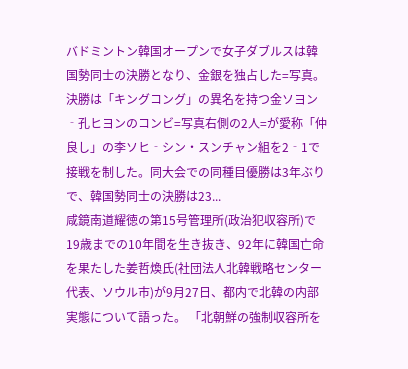バドミントン韓国オープンで女子ダブルスは韓国勢同士の決勝となり、金銀を独占した=写真。決勝は「キングコング」の異名を持つ金ソヨン‐孔ヒヨンのコンビ=写真右側の2人=が愛称「仲良し」の李ソヒ‐シン・スンチャン組を2‐1で接戦を制した。同大会での同種目優勝は3年ぶりで、韓国勢同士の決勝は23...
咸鏡南道耀徳の第15号管理所(政治犯収容所)で19歳までの10年間を生き抜き、92年に韓国亡命を果たした姜哲煥氏(社団法人北韓戦略センター代表、ソウル市)が9月27日、都内で北韓の内部実態について語った。 「北朝鮮の強制収容所を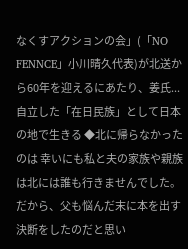なくすアクションの会」(「NO FENNCE」小川晴久代表)が北送から60年を迎えるにあたり、姜氏...
自立した「在日民族」として日本の地で生きる ◆北に帰らなかったのは 幸いにも私と夫の家族や親族は北には誰も行きませんでした。だから、父も悩んだ末に本を出す決断をしたのだと思い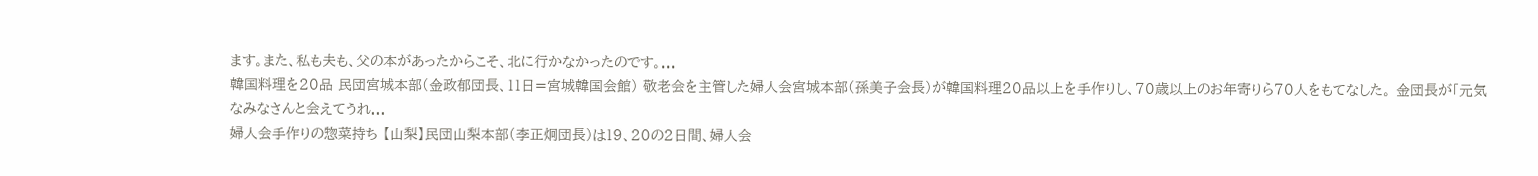ます。また、私も夫も、父の本があったからこそ、北に行かなかったのです。...
韓国料理を20品 民団宮城本部(金政郁団長、11日=宮城韓国会館) 敬老会を主管した婦人会宮城本部(孫美子会長)が韓国料理20品以上を手作りし、70歳以上のお年寄りら70人をもてなした。 金団長が「元気なみなさんと会えてうれ...
婦人会手作りの惣菜持ち 【山梨】民団山梨本部(李正炯団長)は19、20の2日間、婦人会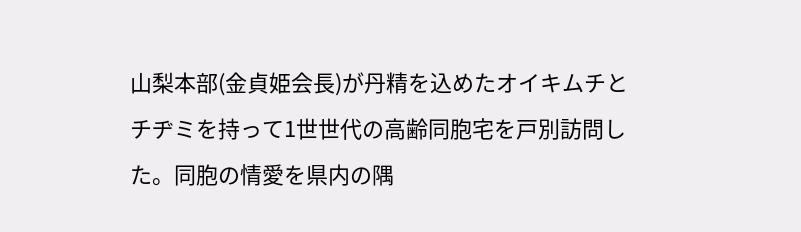山梨本部(金貞姫会長)が丹精を込めたオイキムチとチヂミを持って1世世代の高齢同胞宅を戸別訪問した。同胞の情愛を県内の隅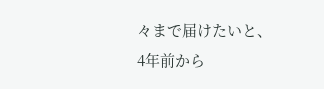々まで届けたいと、4年前から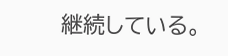継続している。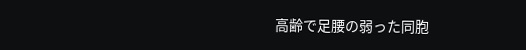高齢で足腰の弱った同胞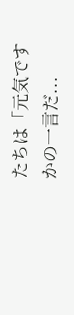たちは「元気ですかの一言だ...